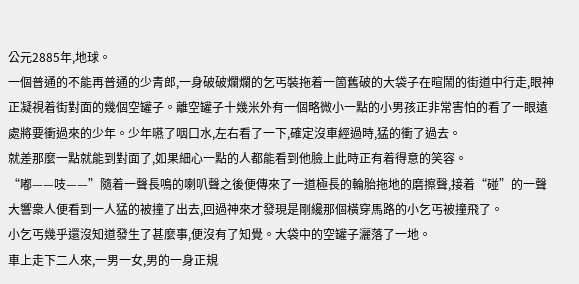公元2885年,地球。
一個普通的不能再普通的少青郎,一身破破爛爛的乞丐裝拖着一箇舊破的大袋子在暄鬧的街道中行走,眼神正凝視着街對面的幾個空罐子。離空罐子十幾米外有一個略微小一點的小男孩正非常害怕的看了一眼遠處將要衝過來的少年。少年嚥了咽口水,左右看了一下,確定沒車經過時,猛的衝了過去。
就差那麼一點就能到對面了,如果細心一點的人都能看到他臉上此時正有着得意的笑容。
“嘟——吱——”隨着一聲長鳴的喇叭聲之後便傳來了一道極長的輪胎拖地的磨擦聲,接着“碰”的一聲大響衆人便看到一人猛的被撞了出去,回過神來才發現是剛纔那個橫穿馬路的小乞丐被撞飛了。
小乞丐幾乎還沒知道發生了甚麼事,便沒有了知覺。大袋中的空罐子灑落了一地。
車上走下二人來,一男一女,男的一身正規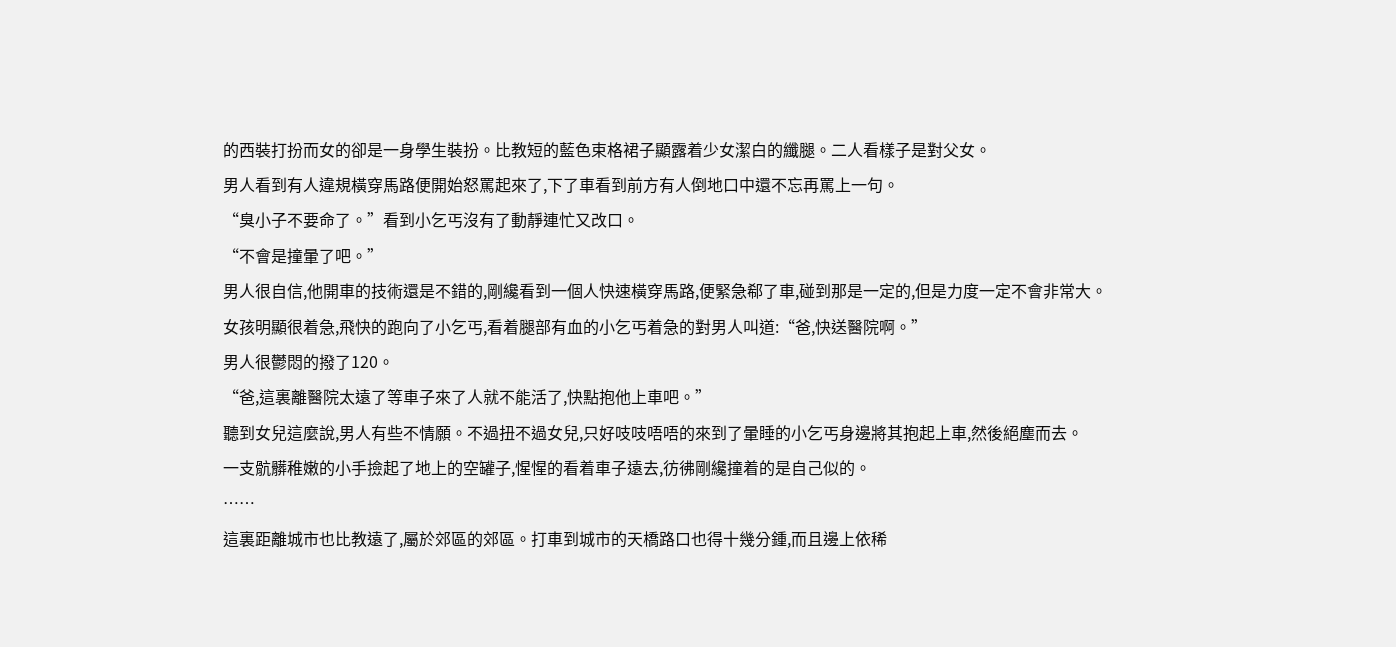的西裝打扮而女的卻是一身學生裝扮。比教短的藍色束格裙子顯露着少女潔白的纖腿。二人看樣子是對父女。
男人看到有人違規橫穿馬路便開始怒罵起來了,下了車看到前方有人倒地口中還不忘再罵上一句。
“臭小子不要命了。”看到小乞丐沒有了動靜連忙又改口。
“不會是撞暈了吧。”
男人很自信,他開車的技術還是不錯的,剛纔看到一個人快速橫穿馬路,便緊急郗了車,碰到那是一定的,但是力度一定不會非常大。
女孩明顯很着急,飛快的跑向了小乞丐,看着腿部有血的小乞丐着急的對男人叫道:“爸,快送醫院啊。”
男人很鬱悶的撥了120。
“爸,這裏離醫院太遠了等車子來了人就不能活了,快點抱他上車吧。”
聽到女兒這麼說,男人有些不情願。不過扭不過女兒,只好吱吱唔唔的來到了暈睡的小乞丐身邊將其抱起上車,然後絕塵而去。
一支骯髒稚嫩的小手撿起了地上的空罐子,惺惺的看着車子遠去,彷彿剛纔撞着的是自己似的。
……
這裏距離城市也比教遠了,屬於郊區的郊區。打車到城市的天橋路口也得十幾分鍾,而且邊上依稀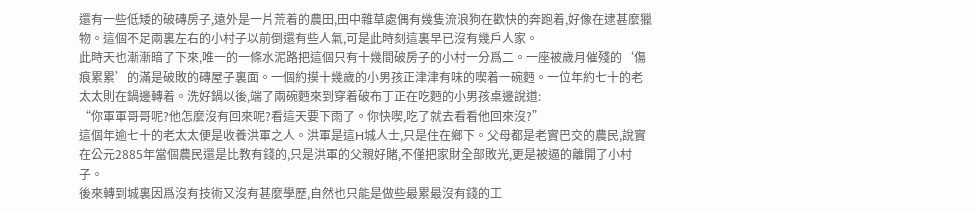還有一些低矮的破磚房子,遠外是一片荒着的農田,田中雜草處偶有幾隻流浪狗在歡快的奔跑着,好像在逮甚麼獵物。這個不足兩裏左右的小村子以前倒還有些人氣,可是此時刻這裏早已沒有幾戶人家。
此時天也漸漸暗了下來,唯一的一條水泥路把這個只有十幾間破房子的小村一分爲二。一座被歲月催殘的‘傷痕累累’的滿是破敗的磚屋子裏面。一個約摸十幾歲的小男孩正津津有味的喫着一碗麪。一位年約七十的老太太則在鍋邊轉着。洗好鍋以後,端了兩碗麪來到穿着破布丁正在吃麪的小男孩桌邊說道:
“你軍軍哥哥呢?他怎麼沒有回來呢?看這天要下雨了。你快喫,吃了就去看看他回來沒?”
這個年逾七十的老太太便是收養洪軍之人。洪軍是這H城人士,只是住在鄉下。父母都是老實巴交的農民,說實在公元2885年當個農民還是比教有錢的,只是洪軍的父親好賭,不僅把家財全部敗光,更是被逼的離開了小村子。
後來轉到城裏因爲沒有技術又沒有甚麼學歷,自然也只能是做些最累最沒有錢的工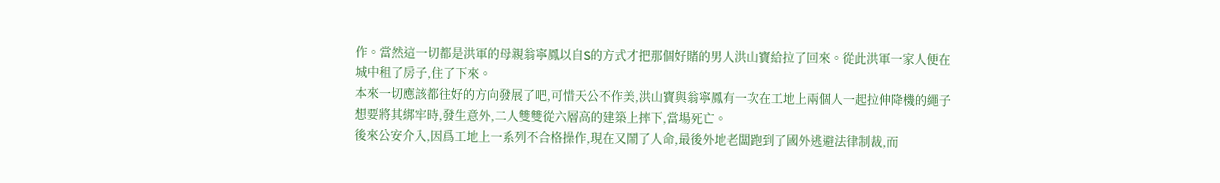作。當然這一切都是洪軍的母親翁寧鳳以自S的方式才把那個好賭的男人洪山寶給拉了回來。從此洪軍一家人便在城中租了房子,住了下來。
本來一切應該都往好的方向發展了吧,可惜天公不作美,洪山寶與翁寧鳳有一次在工地上兩個人一起拉伸降機的繩子想要將其綁牢時,發生意外,二人雙雙從六層高的建築上摔下,當場死亡。
後來公安介入,因爲工地上一系列不合格操作,現在又鬧了人命,最後外地老闆跑到了國外逃避法律制裁,而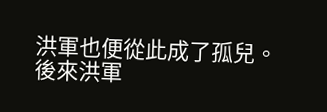洪軍也便從此成了孤兒。
後來洪軍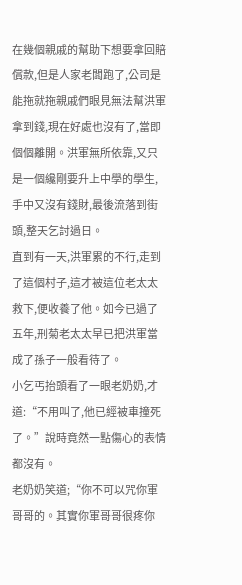在幾個親戚的幫助下想要拿回賠償款,但是人家老闆跑了,公司是能拖就拖親戚們眼見無法幫洪軍拿到錢,現在好處也沒有了,當即個個離開。洪軍無所依靠,又只是一個纔剛要升上中學的學生,手中又沒有錢財,最後流落到街頭,整天乞討過日。
直到有一天,洪軍累的不行,走到了這個村子,這才被這位老太太救下,便收養了他。如今已過了五年,刑菊老太太早已把洪軍當成了孫子一般看待了。
小乞丐抬頭看了一眼老奶奶,才道:“不用叫了,他已經被車撞死了。”說時竟然一點傷心的表情都沒有。
老奶奶笑道;“你不可以咒你軍哥哥的。其實你軍哥哥很疼你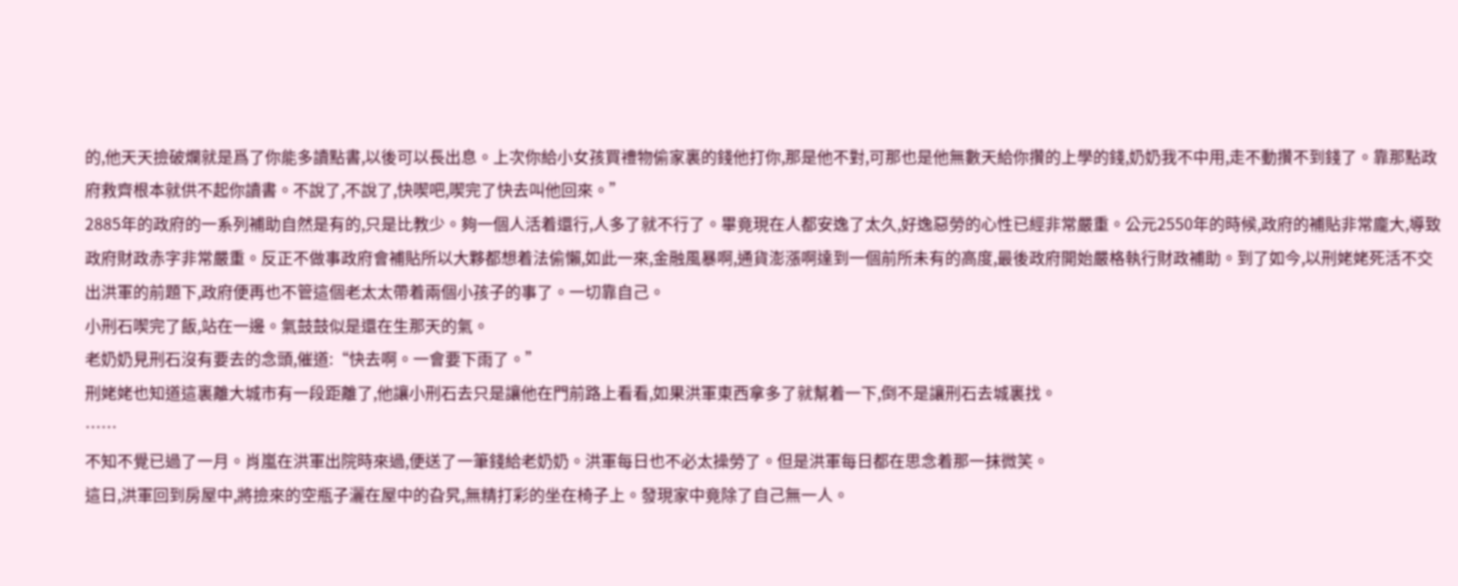的,他天天撿破爛就是爲了你能多讀點書,以後可以長出息。上次你給小女孩買禮物偷家裏的錢他打你,那是他不對,可那也是他無數天給你攢的上學的錢,奶奶我不中用,走不動攢不到錢了。靠那點政府救齊根本就供不起你讀書。不說了,不說了,快喫吧,喫完了快去叫他回來。”
2885年的政府的一系列補助自然是有的,只是比教少。夠一個人活着還行,人多了就不行了。畢竟現在人都安逸了太久,好逸惡勞的心性已經非常嚴重。公元2550年的時候,政府的補貼非常龐大,導致政府財政赤字非常嚴重。反正不做事政府會補貼所以大夥都想着法偷懶,如此一來,金融風暴啊,通貨澎漲啊達到一個前所未有的高度,最後政府開始嚴格執行財政補助。到了如今,以刑姥姥死活不交出洪軍的前題下,政府便再也不管這個老太太帶着兩個小孩子的事了。一切靠自己。
小刑石喫完了飯,站在一邊。氣鼓鼓似是還在生那天的氣。
老奶奶見刑石沒有要去的念頭,催道:“快去啊。一會要下雨了。”
刑姥姥也知道這裏離大城市有一段距離了,他讓小刑石去只是讓他在門前路上看看,如果洪軍東西拿多了就幫着一下,倒不是讓刑石去城裏找。
……
不知不覺已過了一月。肖嵐在洪軍出院時來過,便送了一筆錢給老奶奶。洪軍每日也不必太操勞了。但是洪軍每日都在思念着那一抹微笑。
這日,洪軍回到房屋中,將撿來的空瓶子灑在屋中的旮旯,無精打彩的坐在椅子上。發現家中竟除了自己無一人。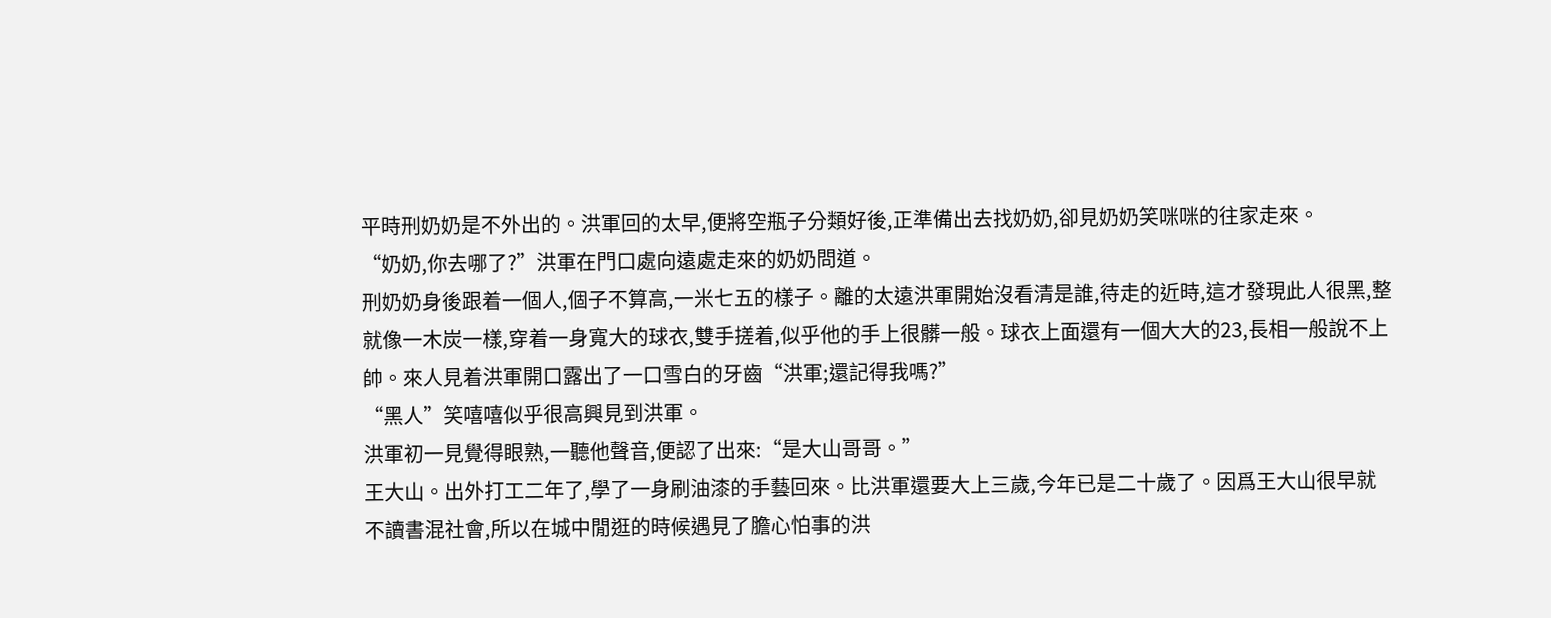平時刑奶奶是不外出的。洪軍回的太早,便將空瓶子分類好後,正準備出去找奶奶,卻見奶奶笑咪咪的往家走來。
“奶奶,你去哪了?”洪軍在門口處向遠處走來的奶奶問道。
刑奶奶身後跟着一個人,個子不算高,一米七五的樣子。離的太遠洪軍開始沒看清是誰,待走的近時,這才發現此人很黑,整就像一木炭一樣,穿着一身寬大的球衣,雙手搓着,似乎他的手上很髒一般。球衣上面還有一個大大的23,長相一般說不上帥。來人見着洪軍開口露出了一口雪白的牙齒“洪軍;還記得我嗎?”
“黑人”笑嘻嘻似乎很高興見到洪軍。
洪軍初一見覺得眼熟,一聽他聲音,便認了出來:“是大山哥哥。”
王大山。出外打工二年了,學了一身刷油漆的手藝回來。比洪軍還要大上三歲,今年已是二十歲了。因爲王大山很早就不讀書混社會,所以在城中閒逛的時候遇見了膽心怕事的洪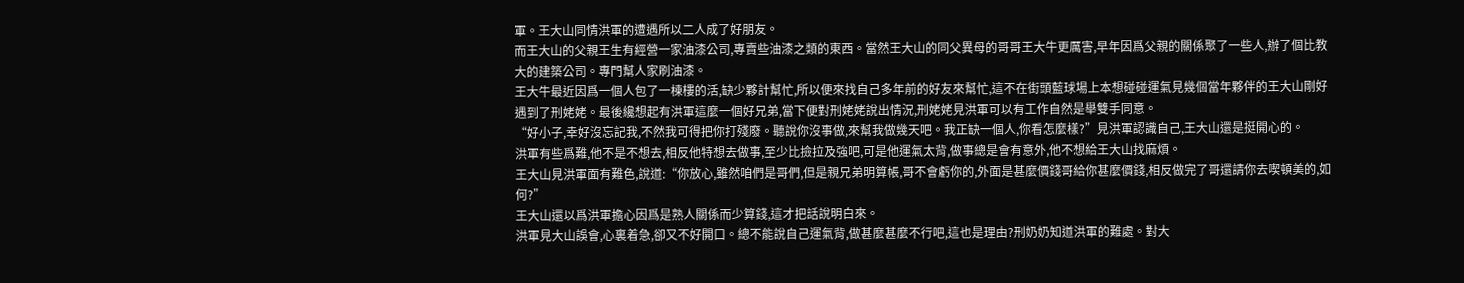軍。王大山同情洪軍的遭遇所以二人成了好朋友。
而王大山的父親王生有經營一家油漆公司,專賣些油漆之類的東西。當然王大山的同父異母的哥哥王大牛更厲害,早年因爲父親的關係聚了一些人,辦了個比教大的建築公司。專門幫人家刷油漆。
王大牛最近因爲一個人包了一棟樓的活,缺少夥計幫忙,所以便來找自己多年前的好友來幫忙,這不在街頭藍球場上本想碰碰運氣見幾個當年夥伴的王大山剛好遇到了刑姥姥。最後纔想起有洪軍這麼一個好兄弟,當下便對刑姥姥說出情況,刑姥姥見洪軍可以有工作自然是舉雙手同意。
“好小子,幸好沒忘記我,不然我可得把你打殘廢。聽說你沒事做,來幫我做幾天吧。我正缺一個人,你看怎麼樣?”見洪軍認識自己,王大山還是挺開心的。
洪軍有些爲難,他不是不想去,相反他特想去做事,至少比撿拉及強吧,可是他運氣太背,做事總是會有意外,他不想給王大山找麻煩。
王大山見洪軍面有難色,說道:“你放心,雖然咱們是哥們,但是親兄弟明算帳,哥不會虧你的,外面是甚麼價錢哥給你甚麼價錢,相反做完了哥還請你去喫頓美的,如何?”
王大山還以爲洪軍擔心因爲是熟人關係而少算錢,這才把話說明白來。
洪軍見大山誤會,心裏着急,卻又不好開口。總不能說自己運氣背,做甚麼甚麼不行吧,這也是理由?刑奶奶知道洪軍的難處。對大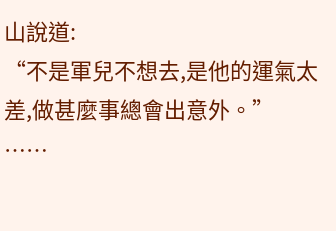山說道:
“不是軍兒不想去,是他的運氣太差,做甚麼事總會出意外。”
……